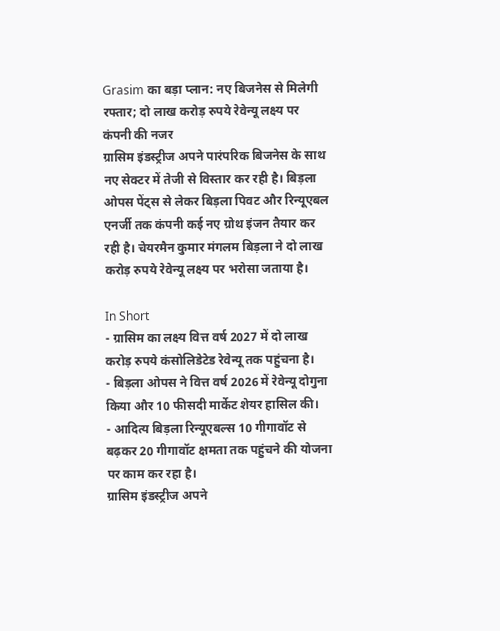Grasim का बड़ा प्लान: नए बिजनेस से मिलेगी रफ्तार; दो लाख करोड़ रुपये रेवेन्यू लक्ष्य पर कंपनी की नजर
ग्रासिम इंडस्ट्रीज अपने पारंपरिक बिजनेस के साथ नए सेक्टर में तेजी से विस्तार कर रही है। बिड़ला ओपस पेंट्स से लेकर बिड़ला पिवट और रिन्यूएबल एनर्जी तक कंपनी कई नए ग्रोथ इंजन तैयार कर रही है। चेयरमैन कुमार मंगलम बिड़ला ने दो लाख करोड़ रुपये रेवेन्यू लक्ष्य पर भरोसा जताया है।

In Short
- ग्रासिम का लक्ष्य वित्त वर्ष 2027 में दो लाख करोड़ रुपये कंसोलिडेटेड रेवेन्यू तक पहुंचना है।
- बिड़ला ओपस ने वित्त वर्ष 2026 में रेवेन्यू दोगुना किया और 10 फीसदी मार्केट शेयर हासिल की।
- आदित्य बिड़ला रिन्यूएबल्स 10 गीगावॉट से बढ़कर 20 गीगावॉट क्षमता तक पहुंचने की योजना पर काम कर रहा है।
ग्रासिम इंडस्ट्रीज अपने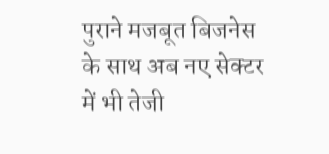पुराने मजबूत बिजनेस के साथ अब नए सेक्टर में भी तेजी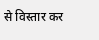से विस्तार कर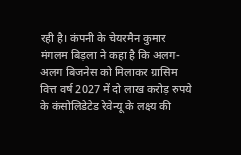रही है। कंपनी के चेयरमैन कुमार मंगलम बिड़ला ने कहा है कि अलग-अलग बिजनेस को मिलाकर ग्रासिम वित्त वर्ष 2027 में दो लाख करोड़ रुपये के कंसोलिडेटेड रेवेन्यू के लक्ष्य की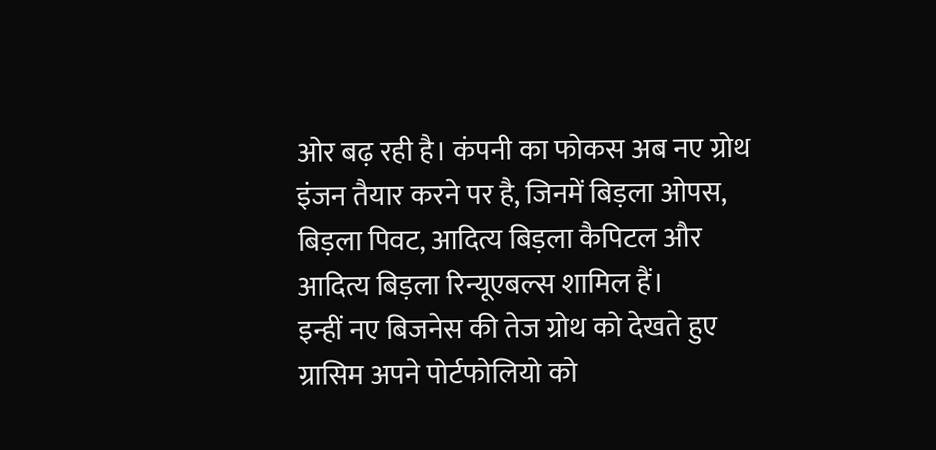ओर बढ़ रही है। कंपनी का फोकस अब नए ग्रोथ इंजन तैयार करने पर है, जिनमें बिड़ला ओपस, बिड़ला पिवट, आदित्य बिड़ला कैपिटल और आदित्य बिड़ला रिन्यूएबल्स शामिल हैं।
इन्हीं नए बिजनेस की तेज ग्रोथ को देखते हुए ग्रासिम अपने पोर्टफोलियो को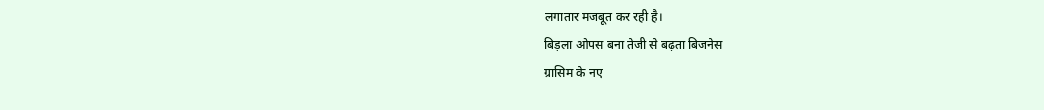लगातार मजबूत कर रही है।
बिड़ला ओपस बना तेजी से बढ़ता बिजनेस
ग्रासिम के नए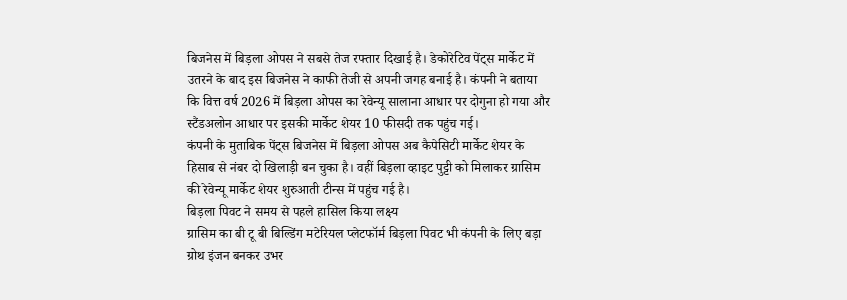बिजनेस में बिड़ला ओपस ने सबसे तेज रफ्तार दिखाई है। डेकोरेटिव पेंट्स मार्केट में उतरने के बाद इस बिजनेस ने काफी तेजी से अपनी जगह बनाई है। कंपनी ने बताया कि वित्त वर्ष 2026 में बिड़ला ओपस का रेवेन्यू सालाना आधार पर दोगुना हो गया और स्टैंडअलोन आधार पर इसकी मार्केट शेयर 10 फीसदी तक पहुंच गई।
कंपनी के मुताबिक पेंट्स बिजनेस में बिड़ला ओपस अब कैपेसिटी मार्केट शेयर के हिसाब से नंबर दो खिलाड़ी बन चुका है। वहीं बिड़ला व्हाइट पुट्टी को मिलाकर ग्रासिम की रेवेन्यू मार्केट शेयर शुरुआती टीन्स में पहुंच गई है।
बिड़ला पिवट ने समय से पहले हासिल किया लक्ष्य
ग्रासिम का बी टू बी बिल्डिंग मटेरियल प्लेटफॉर्म बिड़ला पिवट भी कंपनी के लिए बड़ा ग्रोथ इंजन बनकर उभर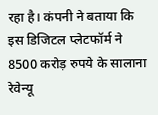रहा है। कंपनी ने बताया कि इस डिजिटल प्लेटफॉर्म ने 8500 करोड़ रुपये के सालाना रेवेन्यू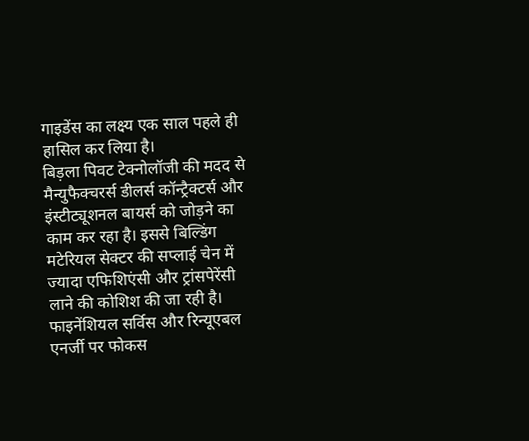गाइडेंस का लक्ष्य एक साल पहले ही हासिल कर लिया है।
बिड़ला पिवट टेक्नोलॉजी की मदद से मैन्युफैक्चरर्स डीलर्स कॉन्ट्रैक्टर्स और इंस्टीट्यूशनल बायर्स को जोड़ने का काम कर रहा है। इससे बिल्डिंग मटेरियल सेक्टर की सप्लाई चेन में ज्यादा एफिशिएंसी और ट्रांसपेरेंसी लाने की कोशिश की जा रही है।
फाइनेंशियल सर्विस और रिन्यूएबल एनर्जी पर फोकस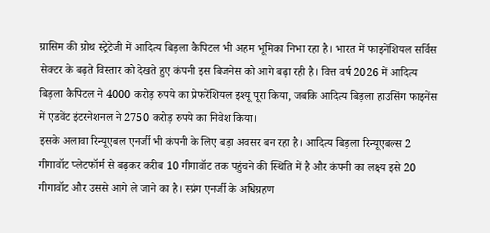ग्रासिम की ग्रोथ स्ट्रेटेजी में आदित्य बिड़ला कैपिटल भी अहम भूमिका निभा रहा है। भारत में फाइनेंशियल सर्विस सेक्टर के बढ़ते विस्तार को देखते हुए कंपनी इस बिजनेस को आगे बढ़ा रही है। वित्त वर्ष 2026 में आदित्य बिड़ला कैपिटल ने 4000 करोड़ रुपये का प्रेफरेंशियल इश्यू पूरा किया, जबकि आदित्य बिड़ला हाउसिंग फाइनेंस में एडवेंट इंटरनेशनल ने 2750 करोड़ रुपये का निवेश किया।
इसके अलावा रिन्यूएबल एनर्जी भी कंपनी के लिए बड़ा अवसर बन रहा है। आदित्य बिड़ला रिन्यूएबल्स 2 गीगावॉट प्लेटफॉर्म से बढ़कर करीब 10 गीगावॉट तक पहुंचने की स्थिति में है और कंपनी का लक्ष्य इसे 20 गीगावॉट और उससे आगे ले जाने का है। स्प्रंग एनर्जी के अधिग्रहण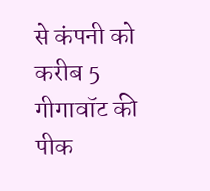से कंपनी को करीब 5 गीगावॉट की पीक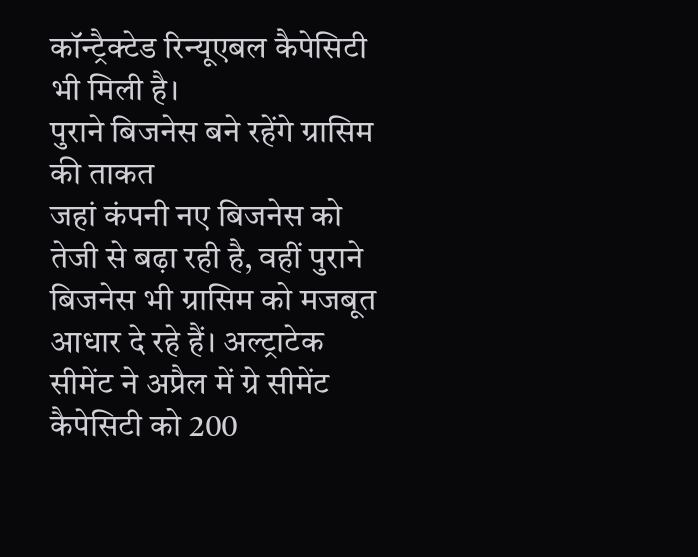कॉन्ट्रैक्टेड रिन्यूएबल कैपेसिटी भी मिली है।
पुराने बिजनेस बने रहेंगे ग्रासिम की ताकत
जहां कंपनी नए बिजनेस को तेजी से बढ़ा रही है, वहीं पुराने बिजनेस भी ग्रासिम को मजबूत आधार दे रहे हैं। अल्ट्राटेक सीमेंट ने अप्रैल में ग्रे सीमेंट कैपेसिटी को 200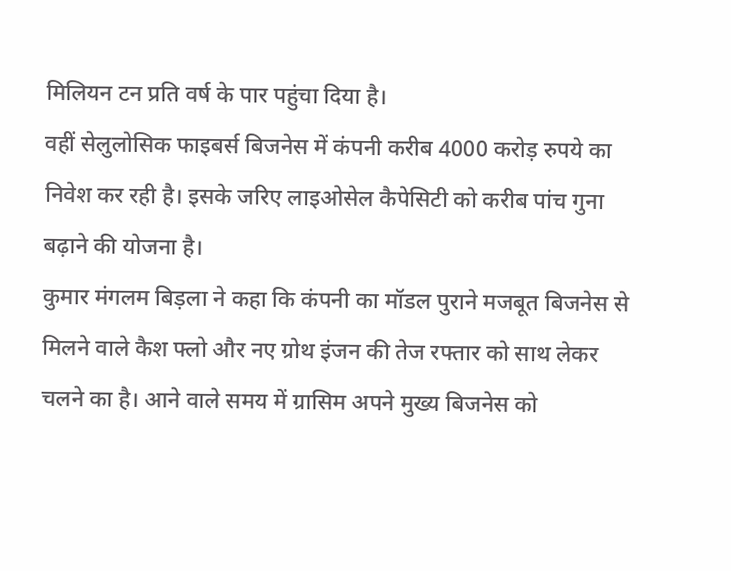मिलियन टन प्रति वर्ष के पार पहुंचा दिया है।
वहीं सेलुलोसिक फाइबर्स बिजनेस में कंपनी करीब 4000 करोड़ रुपये का निवेश कर रही है। इसके जरिए लाइओसेल कैपेसिटी को करीब पांच गुना बढ़ाने की योजना है।
कुमार मंगलम बिड़ला ने कहा कि कंपनी का मॉडल पुराने मजबूत बिजनेस से मिलने वाले कैश फ्लो और नए ग्रोथ इंजन की तेज रफ्तार को साथ लेकर चलने का है। आने वाले समय में ग्रासिम अपने मुख्य बिजनेस को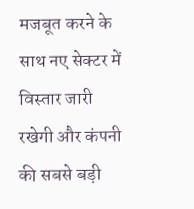मजबूत करने के साथ नए सेक्टर में विस्तार जारी रखेगी और कंपनी की सबसे बड़ी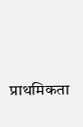प्राथमिकता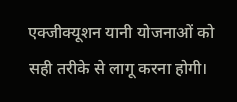एक्जीक्यूशन यानी योजनाओं को सही तरीके से लागू करना होगी।